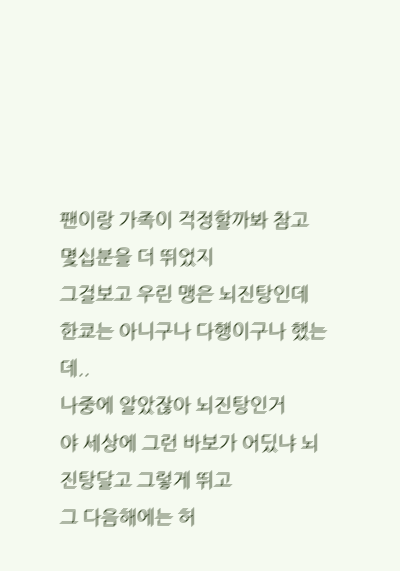팬이랑 가족이 걱정할까봐 참고 몇십분을 더 뛰었지
그걸보고 우린 맹은 뇌진탕인데 한쿄는 아니구나 다행이구나 했는데..
나중에 알았잖아 뇌진탕인거
야 세상에 그런 바보가 어딨냐 뇌진탕달고 그렇게 뛰고
그 다음해에는 허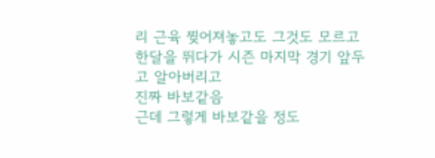리 근육 찢어져놓고도 그것도 모르고 한달을 뛰다가 시즌 마지막 경기 앞두고 알아버리고
진짜 바보같음
근데 그렇게 바보같을 정도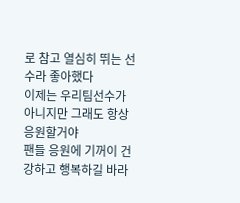로 참고 열심히 뛰는 선수라 좋아했다
이제는 우리팀선수가 아니지만 그래도 항상 응원할거야
팬들 응원에 기꺼이 건강하고 행복하길 바라